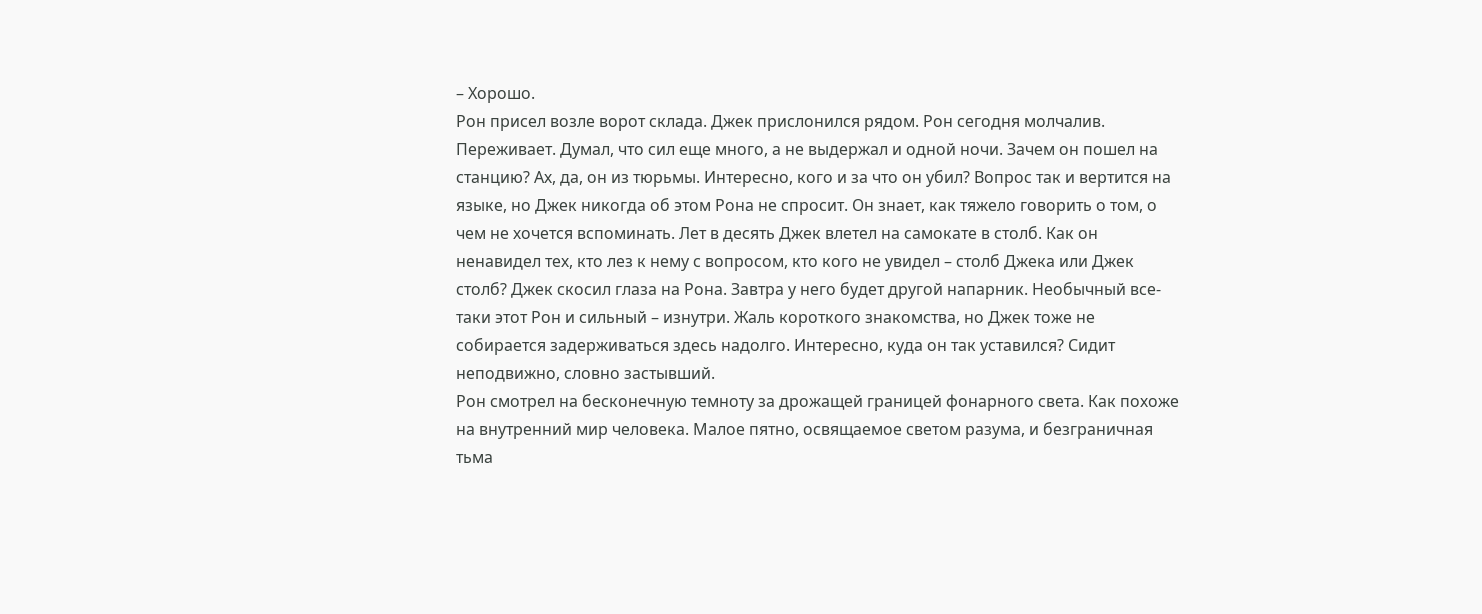– Хорошо.
Рон присел возле ворот склада. Джек прислонился рядом. Рон сегодня молчалив. Переживает. Думал, что сил еще много, а не выдержал и одной ночи. Зачем он пошел на станцию? Ах, да, он из тюрьмы. Интересно, кого и за что он убил? Вопрос так и вертится на языке, но Джек никогда об этом Рона не спросит. Он знает, как тяжело говорить о том, о чем не хочется вспоминать. Лет в десять Джек влетел на самокате в столб. Как он ненавидел тех, кто лез к нему с вопросом, кто кого не увидел – столб Джека или Джек столб? Джек скосил глаза на Рона. Завтра у него будет другой напарник. Необычный все-таки этот Рон и сильный – изнутри. Жаль короткого знакомства, но Джек тоже не собирается задерживаться здесь надолго. Интересно, куда он так уставился? Сидит неподвижно, словно застывший.
Рон смотрел на бесконечную темноту за дрожащей границей фонарного света. Как похоже на внутренний мир человека. Малое пятно, освящаемое светом разума, и безграничная тьма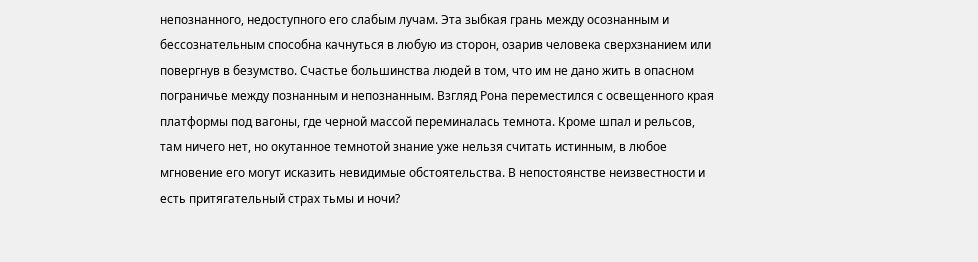непознанного, недоступного его слабым лучам. Эта зыбкая грань между осознанным и бессознательным способна качнуться в любую из сторон, озарив человека сверхзнанием или повергнув в безумство. Счастье большинства людей в том, что им не дано жить в опасном пограничье между познанным и непознанным. Взгляд Рона переместился с освещенного края платформы под вагоны, где черной массой переминалась темнота. Кроме шпал и рельсов, там ничего нет, но окутанное темнотой знание уже нельзя считать истинным, в любое мгновение его могут исказить невидимые обстоятельства. В непостоянстве неизвестности и есть притягательный страх тьмы и ночи?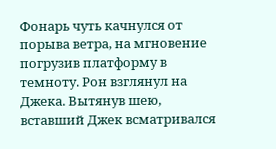Фонарь чуть качнулся от порыва ветра, на мгновение погрузив платформу в темноту. Рон взглянул на Джека. Вытянув шею, вставший Джек всматривался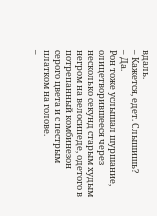вдаль.
– Кажется, едет. Слышишь?
– Да.
Рон тоже услышал шуршание, олицетворившееся через несколько секунд старым худым негром на велосипеде, одетого в потрепанный комбинезон серого цвета и с пестрым платком на голове.
–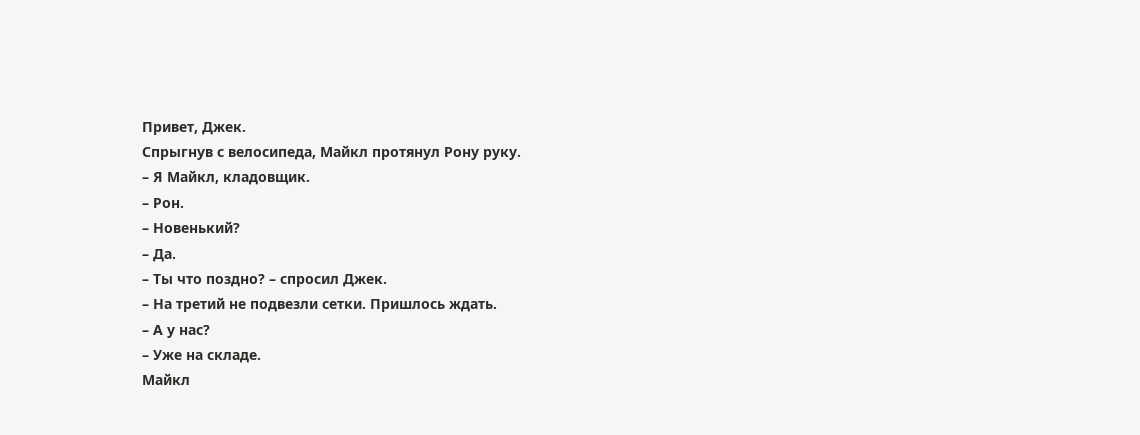Привет, Джек.
Спрыгнув с велосипеда, Майкл протянул Рону руку.
– Я Майкл, кладовщик.
– Рон.
– Новенький?
– Да.
– Ты что поздно? – спросил Джек.
– На третий не подвезли сетки. Пришлось ждать.
– А у нас?
– Уже на складе.
Майкл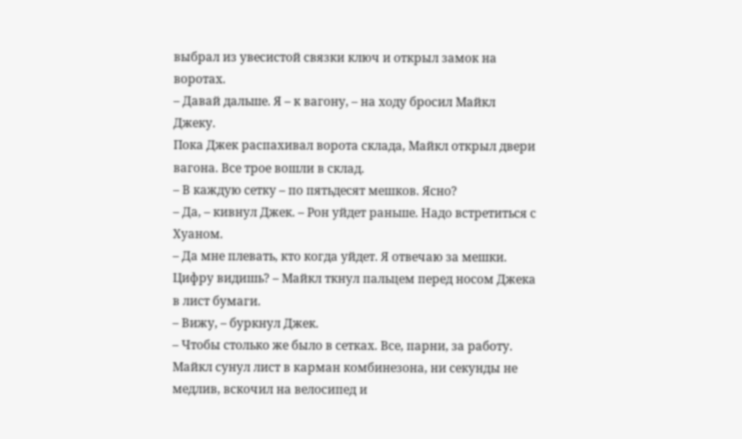выбрал из увесистой связки ключ и открыл замок на воротах.
– Давай дальше. Я – к вагону, – на ходу бросил Майкл Джеку.
Пока Джек распахивал ворота склада, Майкл открыл двери вагона. Все трое вошли в склад.
– В каждую сетку – по пятьдесят мешков. Ясно?
– Да, – кивнул Джек. – Рон уйдет раньше. Надо встретиться с Хуаном.
– Да мне плевать, кто когда уйдет. Я отвечаю за мешки. Цифру видишь? – Майкл ткнул пальцем перед носом Джека в лист бумаги.
– Вижу, – буркнул Джек.
– Чтобы столько же было в сетках. Все, парни, за работу.
Майкл сунул лист в карман комбинезона, ни секунды не медлив, вскочил на велосипед и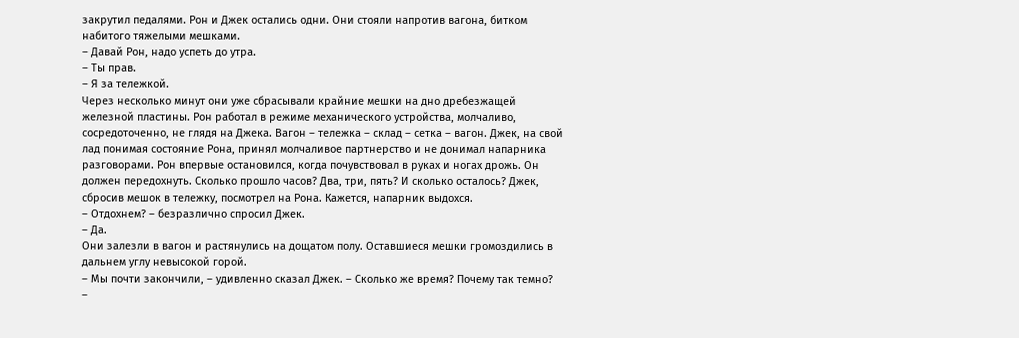закрутил педалями. Рон и Джек остались одни. Они стояли напротив вагона, битком набитого тяжелыми мешками.
– Давай Рон, надо успеть до утра.
– Ты прав.
– Я за тележкой.
Через несколько минут они уже сбрасывали крайние мешки на дно дребезжащей железной пластины. Рон работал в режиме механического устройства, молчаливо, сосредоточенно, не глядя на Джека. Вагон – тележка – склад – сетка – вагон. Джек, на свой лад понимая состояние Рона, принял молчаливое партнерство и не донимал напарника разговорами. Рон впервые остановился, когда почувствовал в руках и ногах дрожь. Он должен передохнуть. Сколько прошло часов? Два, три, пять? И сколько осталось? Джек, сбросив мешок в тележку, посмотрел на Рона. Кажется, напарник выдохся.
– Отдохнем? – безразлично спросил Джек.
– Да.
Они залезли в вагон и растянулись на дощатом полу. Оставшиеся мешки громоздились в дальнем углу невысокой горой.
– Мы почти закончили, – удивленно сказал Джек. – Сколько же время? Почему так темно?
–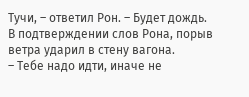Тучи, – ответил Рон. – Будет дождь.
В подтверждении слов Рона, порыв ветра ударил в стену вагона.
– Тебе надо идти, иначе не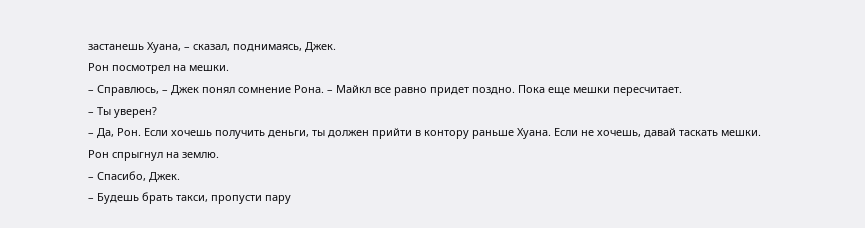застанешь Хуана, – сказал, поднимаясь, Джек.
Рон посмотрел на мешки.
– Справлюсь, – Джек понял сомнение Рона. – Майкл все равно придет поздно. Пока еще мешки пересчитает.
– Ты уверен?
– Да, Рон. Если хочешь получить деньги, ты должен прийти в контору раньше Хуана. Если не хочешь, давай таскать мешки.
Рон спрыгнул на землю.
– Спасибо, Джек.
– Будешь брать такси, пропусти пару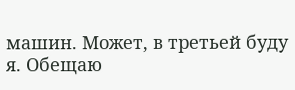машин. Может, в третьей буду я. Обещаю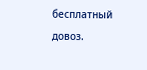бесплатный довоз.